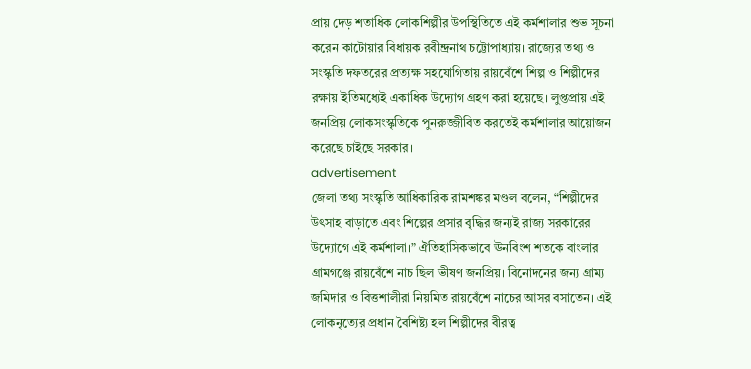প্রায় দেড় শতাধিক লোকশিল্পীর উপস্থিতিতে এই কর্মশালার শুভ সূচনা করেন কাটোয়ার বিধায়ক রবীন্দ্রনাথ চট্টোপাধ্যায়। রাজ্যের তথ্য ও সংস্কৃতি দফতরের প্রত্যক্ষ সহযোগিতায় রায়বেঁশে শিল্প ও শিল্পীদের রক্ষায় ইতিমধ্যেই একাধিক উদ্যোগ গ্রহণ করা হয়েছে। লুপ্তপ্রায় এই জনপ্রিয় লোকসংস্কৃতিকে পুনরুজ্জীবিত করতেই কর্মশালার আয়োজন করেছে চাইছে সরকার।
advertisement
জেলা তথ্য সংস্কৃতি আধিকারিক রামশঙ্কর মণ্ডল বলেন, “শিল্পীদের উৎসাহ বাড়াতে এবং শিল্পের প্রসার বৃদ্ধির জন্যই রাজ্য সরকারের উদ্যোগে এই কর্মশালা।” ঐতিহাসিকভাবে ঊনবিংশ শতকে বাংলার গ্রামগঞ্জে রায়বেঁশে নাচ ছিল ভীষণ জনপ্রিয়। বিনোদনের জন্য গ্রাম্য জমিদার ও বিত্তশালীরা নিয়মিত রায়বেঁশে নাচের আসর বসাতেন। এই লোকনৃত্যের প্রধান বৈশিষ্ট্য হল শিল্পীদের বীরত্ব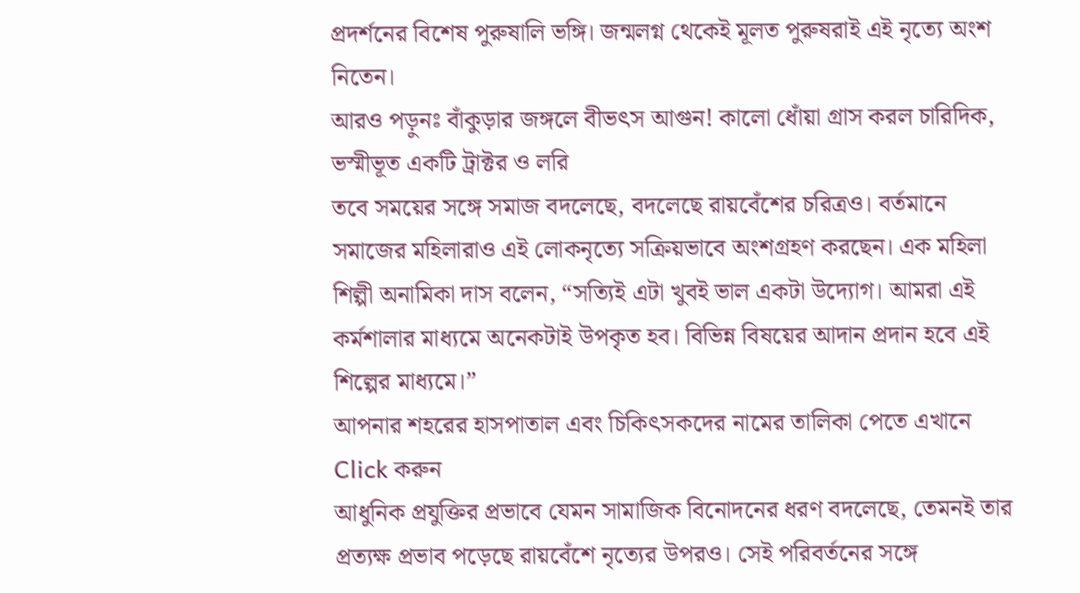প্রদর্শনের বিশেষ পুরুষালি ভঙ্গি। জন্মলগ্ন থেকেই মূলত পুরুষরাই এই নৃত্যে অংশ নিতেন।
আরও পড়ুনঃ বাঁকুড়ার জঙ্গলে বীভৎস আগুন! কালো ধোঁয়া গ্রাস করল চারিদিক, ভস্মীভূত একটি ট্রাক্টর ও লরি
তবে সময়ের সঙ্গে সমাজ বদলেছে, বদলেছে রায়বেঁশের চরিত্রও। বর্তমানে সমাজের মহিলারাও এই লোকনৃত্যে সক্রিয়ভাবে অংশগ্রহণ করছেন। এক মহিলা শিল্পী অনামিকা দাস বলেন, “সত্যিই এটা খুবই ভাল একটা উদ্যোগ। আমরা এই কর্মশালার মাধ্যমে অনেকটাই উপকৃত হব। বিভিন্ন বিষয়ের আদান প্রদান হবে এই শিল্পের মাধ্যমে।”
আপনার শহরের হাসপাতাল এবং চিকিৎসকদের নামের তালিকা পেতে এখানে Click করুন
আধুনিক প্রযুক্তির প্রভাবে যেমন সামাজিক বিনোদনের ধরণ বদলেছে, তেমনই তার প্রত্যক্ষ প্রভাব পড়েছে রায়বেঁশে নৃত্যের উপরও। সেই পরিবর্তনের সঙ্গে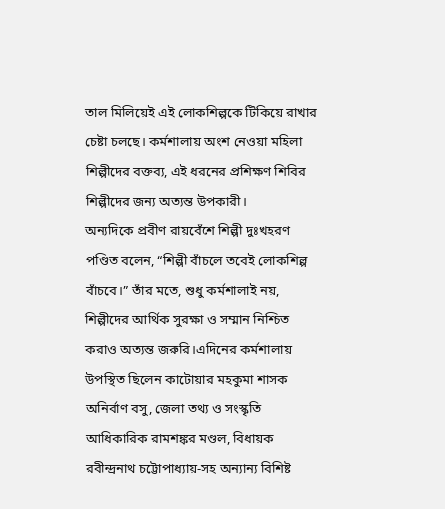তাল মিলিয়েই এই লোকশিল্পকে টিকিয়ে রাখার চেষ্টা চলছে। কর্মশালায় অংশ নেওয়া মহিলা শিল্পীদের বক্তব্য, এই ধরনের প্রশিক্ষণ শিবির শিল্পীদের জন্য অত্যন্ত উপকারী।
অন্যদিকে প্রবীণ রায়বেঁশে শিল্পী দুঃখহরণ পণ্ডিত বলেন, “শিল্পী বাঁচলে তবেই লোকশিল্প বাঁচবে।” তাঁর মতে, শুধু কর্মশালাই নয়, শিল্পীদের আর্থিক সুরক্ষা ও সম্মান নিশ্চিত করাও অত্যন্ত জরুরি।এদিনের কর্মশালায় উপস্থিত ছিলেন কাটোয়ার মহকুমা শাসক অনির্বাণ বসু, জেলা তথ্য ও সংস্কৃতি আধিকারিক রামশঙ্কর মণ্ডল, বিধায়ক রবীন্দ্রনাথ চট্টোপাধ্যায়-সহ অন্যান্য বিশিষ্ট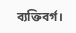ব্যক্তিবর্গ।